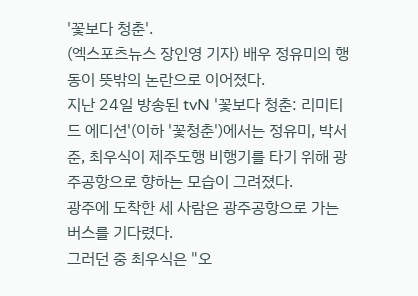'꽃보다 청춘'.
(엑스포츠뉴스 장인영 기자) 배우 정유미의 행동이 뜻밖의 논란으로 이어졌다.
지난 24일 방송된 tvN '꽃보다 청춘: 리미티드 에디션'(이하 '꽃청춘')에서는 정유미, 박서준, 최우식이 제주도행 비행기를 타기 위해 광주공항으로 향하는 모습이 그려졌다.
광주에 도착한 세 사람은 광주공항으로 가는 버스를 기다렸다.
그러던 중 최우식은 "오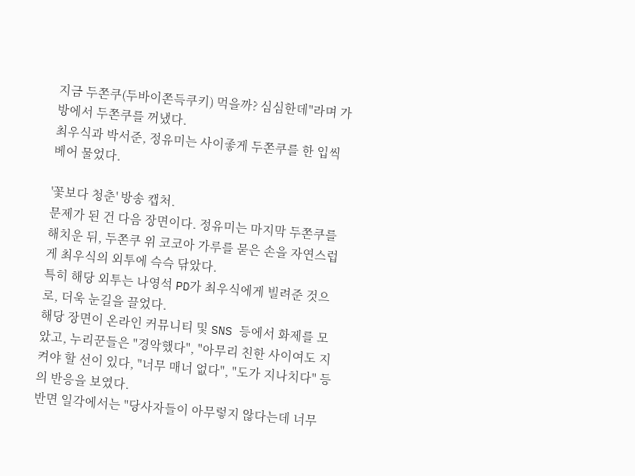지금 두쫀쿠(두바이쫀득쿠키) 먹을까? 심심한데"라며 가방에서 두쫀쿠를 꺼냈다.
최우식과 박서준, 정유미는 사이좋게 두쫀쿠를 한 입씩 베어 물었다.

'꽃보다 청춘' 방송 캡처.
문제가 된 건 다음 장면이다. 정유미는 마지막 두쫀쿠를 해치운 뒤, 두쫀쿠 위 코코아 가루를 묻은 손을 자연스럽게 최우식의 외투에 슥슥 닦았다.
특히 해당 외투는 나영석 PD가 최우식에게 빌려준 것으로, 더욱 눈길을 끌었다.
해당 장면이 온라인 커뮤니티 및 SNS 등에서 화제를 모았고, 누리꾼들은 "경악했다", "아무리 친한 사이여도 지켜야 할 선이 있다, "너무 매너 없다", "도가 지나치다" 등의 반응을 보였다.
반면 일각에서는 "당사자들이 아무렇지 않다는데 너무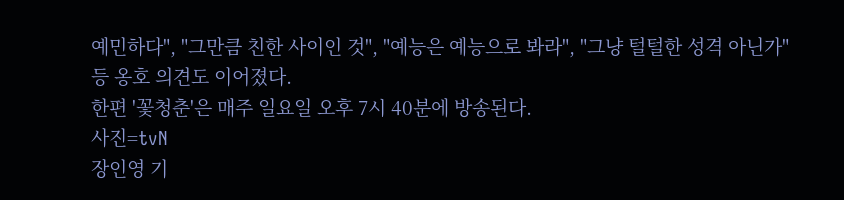예민하다", "그만큼 친한 사이인 것", "예능은 예능으로 봐라", "그냥 털털한 성격 아닌가" 등 옹호 의견도 이어졌다.
한편 '꽃청춘'은 매주 일요일 오후 7시 40분에 방송된다.
사진=tvN
장인영 기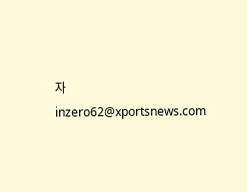자 inzero62@xportsnews.com